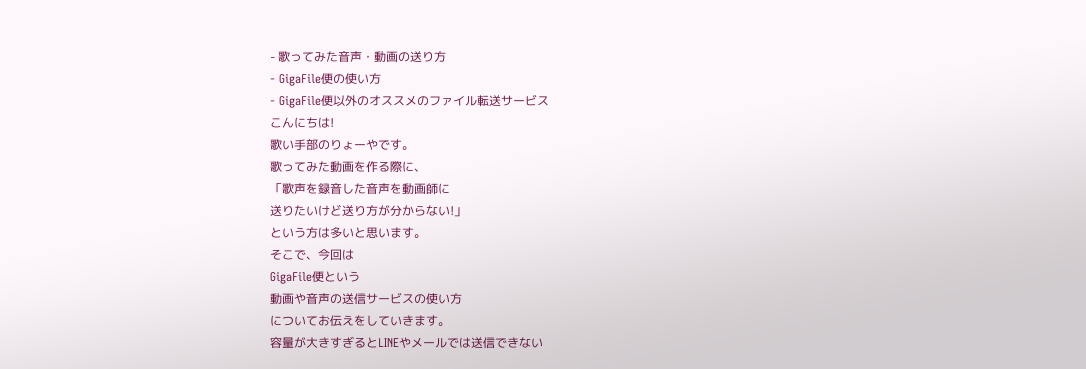- 歌ってみた音声・動画の送り方
- GigaFile便の使い方
- GigaFile便以外のオススメのファイル転送サービス
こんにちは!
歌い手部のりょーやです。
歌ってみた動画を作る際に、
「歌声を録音した音声を動画師に
送りたいけど送り方が分からない!」
という方は多いと思います。
そこで、今回は
GigaFile便という
動画や音声の送信サービスの使い方
についてお伝えをしていきます。
容量が大きすぎるとLINEやメールでは送信できない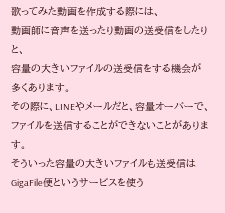歌ってみた動画を作成する際には、
動画師に音声を送ったり動画の送受信をしたりと、
容量の大きいファイルの送受信をする機会が
多くあります。
その際に、LINEやメールだと、容量オーバーで、
ファイルを送信することができないことがあります。
そういった容量の大きいファイルも送受信は
GigaFile便というサービスを使う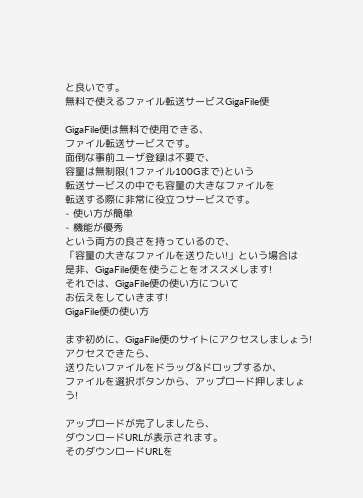と良いです。
無料で使えるファイル転送サービスGigaFile便

GigaFile便は無料で使用できる、
ファイル転送サービスです。
面倒な事前ユーザ登録は不要で、
容量は無制限(1ファイル100Gまで)という
転送サービスの中でも容量の大きなファイルを
転送する際に非常に役立つサービスです。
- 使い方が簡単
- 機能が優秀
という両方の良さを持っているので、
「容量の大きなファイルを送りたい!」という場合は
是非、GigaFile便を使うことをオススメします!
それでは、GigaFile便の使い方について
お伝えをしていきます!
GigaFile便の使い方

まず初めに、GigaFile便のサイトにアクセスしましょう!
アクセスできたら、
送りたいファイルをドラッグ&ドロップするか、
ファイルを選択ボタンから、アップロード押しましょう!

アップロードが完了しましたら、
ダウンロードURLが表示されます。
そのダウンロードURLを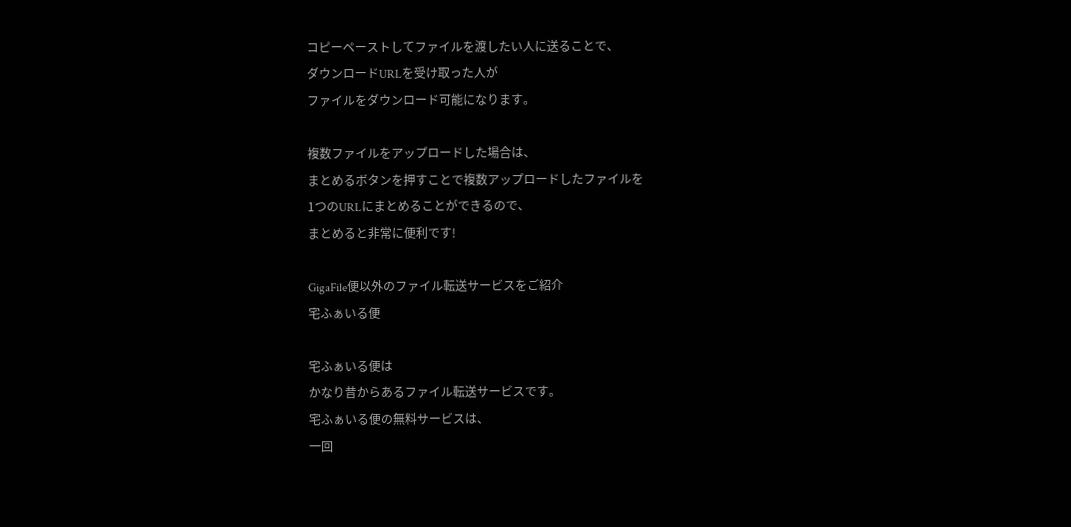コピーペーストしてファイルを渡したい人に送ることで、
ダウンロードURLを受け取った人が
ファイルをダウンロード可能になります。

複数ファイルをアップロードした場合は、
まとめるボタンを押すことで複数アップロードしたファイルを
1つのURLにまとめることができるので、
まとめると非常に便利です!

GigaFile便以外のファイル転送サービスをご紹介
宅ふぁいる便

宅ふぁいる便は
かなり昔からあるファイル転送サービスです。
宅ふぁいる便の無料サービスは、
一回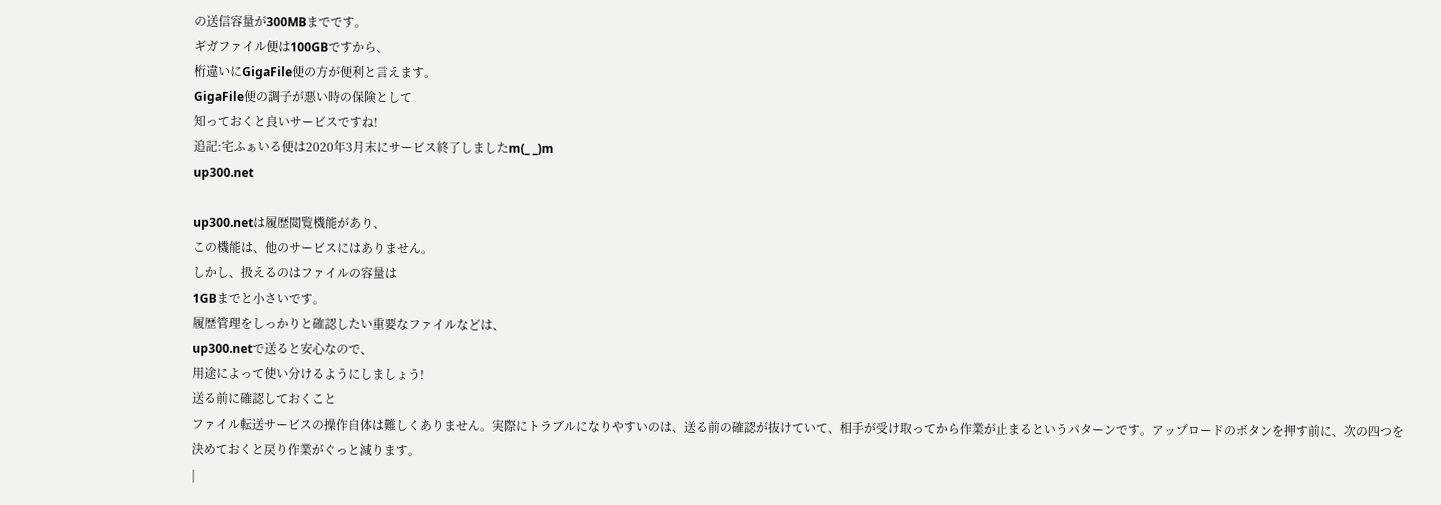の送信容量が300MBまでです。
ギガファイル便は100GBですから、
桁違いにGigaFile便の方が便利と言えます。
GigaFile便の調子が悪い時の保険として
知っておくと良いサービスですね!
追記:宅ふぁいる便は2020年3月末にサービス終了しましたm(_ _)m
up300.net

up300.netは履歴閲覧機能があり、
この機能は、他のサービスにはありません。
しかし、扱えるのはファイルの容量は
1GBまでと小さいです。
履歴管理をしっかりと確認したい重要なファイルなどは、
up300.netで送ると安心なので、
用途によって使い分けるようにしましょう!
送る前に確認しておくこと
ファイル転送サービスの操作自体は難しくありません。実際にトラブルになりやすいのは、送る前の確認が抜けていて、相手が受け取ってから作業が止まるというパターンです。アップロードのボタンを押す前に、次の四つを決めておくと戻り作業がぐっと減ります。
|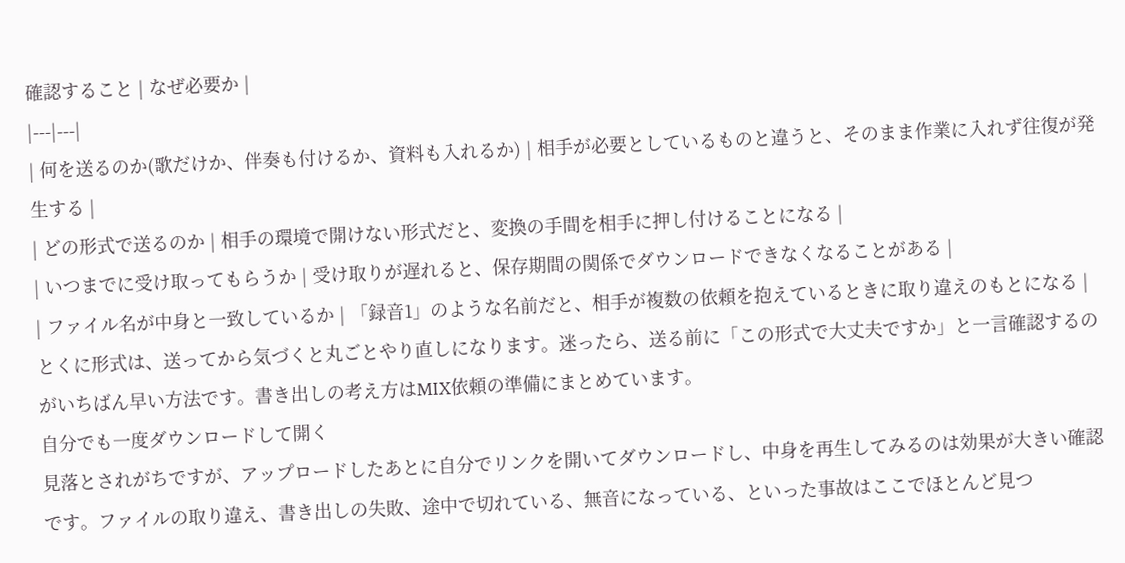確認すること | なぜ必要か |
|---|---|
| 何を送るのか(歌だけか、伴奏も付けるか、資料も入れるか) | 相手が必要としているものと違うと、そのまま作業に入れず往復が発生する |
| どの形式で送るのか | 相手の環境で開けない形式だと、変換の手間を相手に押し付けることになる |
| いつまでに受け取ってもらうか | 受け取りが遅れると、保存期間の関係でダウンロードできなくなることがある |
| ファイル名が中身と一致しているか | 「録音1」のような名前だと、相手が複数の依頼を抱えているときに取り違えのもとになる |
とくに形式は、送ってから気づくと丸ごとやり直しになります。迷ったら、送る前に「この形式で大丈夫ですか」と一言確認するのがいちばん早い方法です。書き出しの考え方はMIX依頼の準備にまとめています。
自分でも一度ダウンロードして開く
見落とされがちですが、アップロードしたあとに自分でリンクを開いてダウンロードし、中身を再生してみるのは効果が大きい確認です。ファイルの取り違え、書き出しの失敗、途中で切れている、無音になっている、といった事故はここでほとんど見つ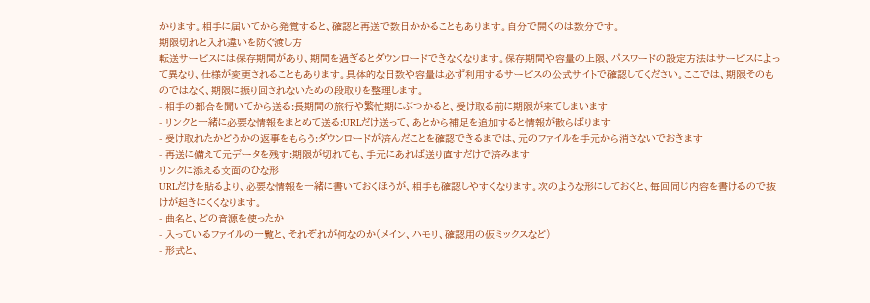かります。相手に届いてから発覚すると、確認と再送で数日かかることもあります。自分で開くのは数分です。
期限切れと入れ違いを防ぐ渡し方
転送サービスには保存期間があり、期間を過ぎるとダウンロードできなくなります。保存期間や容量の上限、パスワードの設定方法はサービスによって異なり、仕様が変更されることもあります。具体的な日数や容量は必ず利用するサービスの公式サイトで確認してください。ここでは、期限そのものではなく、期限に振り回されないための段取りを整理します。
- 相手の都合を聞いてから送る:長期間の旅行や繁忙期にぶつかると、受け取る前に期限が来てしまいます
- リンクと一緒に必要な情報をまとめて送る:URLだけ送って、あとから補足を追加すると情報が散らばります
- 受け取れたかどうかの返事をもらう:ダウンロードが済んだことを確認できるまでは、元のファイルを手元から消さないでおきます
- 再送に備えて元データを残す:期限が切れても、手元にあれば送り直すだけで済みます
リンクに添える文面のひな形
URLだけを貼るより、必要な情報を一緒に書いておくほうが、相手も確認しやすくなります。次のような形にしておくと、毎回同じ内容を書けるので抜けが起きにくくなります。
- 曲名と、どの音源を使ったか
- 入っているファイルの一覧と、それぞれが何なのか(メイン、ハモリ、確認用の仮ミックスなど)
- 形式と、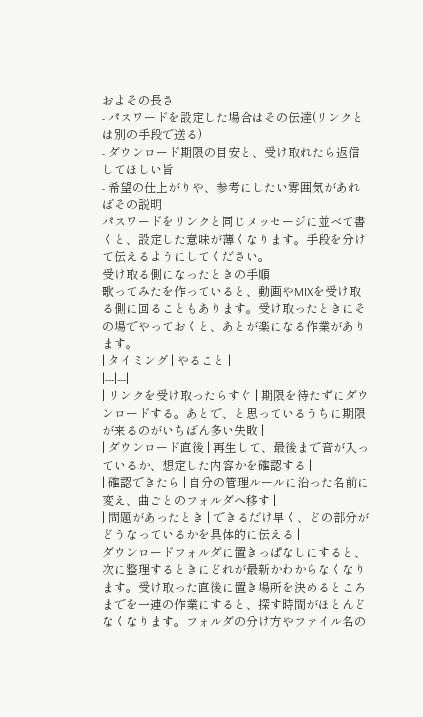およその長さ
- パスワードを設定した場合はその伝達(リンクとは別の手段で送る)
- ダウンロード期限の目安と、受け取れたら返信してほしい旨
- 希望の仕上がりや、参考にしたい雰囲気があればその説明
パスワードをリンクと同じメッセージに並べて書くと、設定した意味が薄くなります。手段を分けて伝えるようにしてください。
受け取る側になったときの手順
歌ってみたを作っていると、動画やMIXを受け取る側に回ることもあります。受け取ったときにその場でやっておくと、あとが楽になる作業があります。
| タイミング | やること |
|---|---|
| リンクを受け取ったらすぐ | 期限を待たずにダウンロードする。あとで、と思っているうちに期限が来るのがいちばん多い失敗 |
| ダウンロード直後 | 再生して、最後まで音が入っているか、想定した内容かを確認する |
| 確認できたら | 自分の管理ルールに沿った名前に変え、曲ごとのフォルダへ移す |
| 問題があったとき | できるだけ早く、どの部分がどうなっているかを具体的に伝える |
ダウンロードフォルダに置きっぱなしにすると、次に整理するときにどれが最新かわからなくなります。受け取った直後に置き場所を決めるところまでを一連の作業にすると、探す時間がほとんどなくなります。フォルダの分け方やファイル名の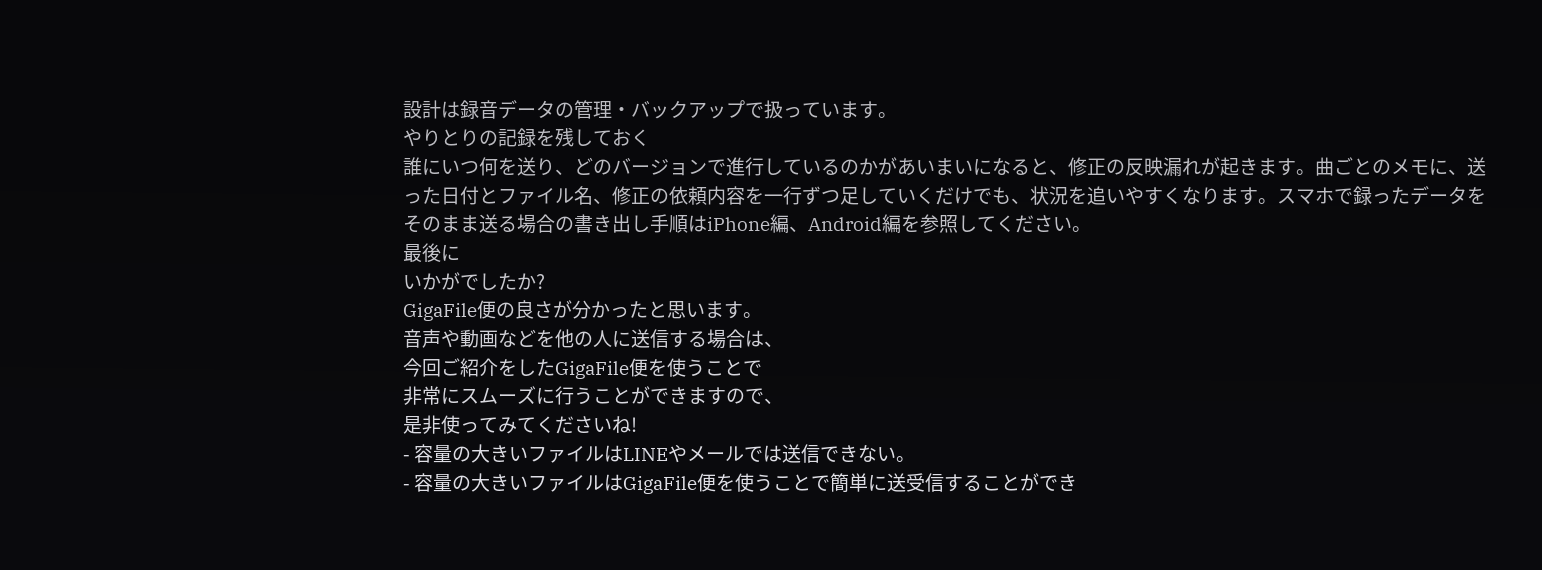設計は録音データの管理・バックアップで扱っています。
やりとりの記録を残しておく
誰にいつ何を送り、どのバージョンで進行しているのかがあいまいになると、修正の反映漏れが起きます。曲ごとのメモに、送った日付とファイル名、修正の依頼内容を一行ずつ足していくだけでも、状況を追いやすくなります。スマホで録ったデータをそのまま送る場合の書き出し手順はiPhone編、Android編を参照してください。
最後に
いかがでしたか?
GigaFile便の良さが分かったと思います。
音声や動画などを他の人に送信する場合は、
今回ご紹介をしたGigaFile便を使うことで
非常にスムーズに行うことができますので、
是非使ってみてくださいね!
- 容量の大きいファイルはLINEやメールでは送信できない。
- 容量の大きいファイルはGigaFile便を使うことで簡単に送受信することができ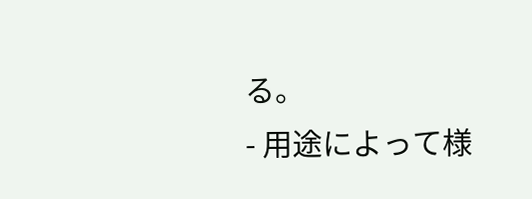る。
- 用途によって様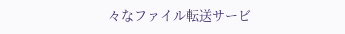々なファイル転送サービ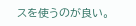スを使うのが良い。